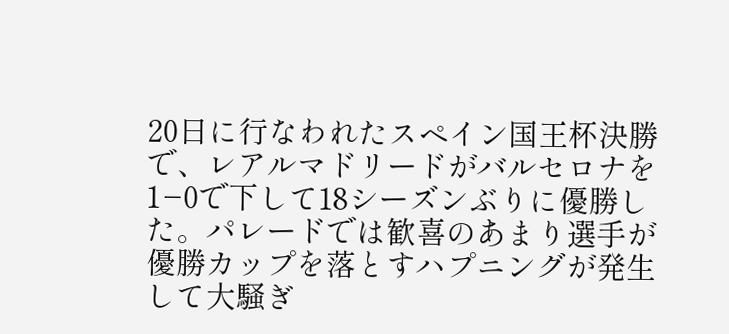20日に行なわれたスペイン国王杯決勝で、レアルマドリードがバルセロナを1−0で下して18シーズンぶりに優勝した。パレードでは歓喜のあまり選手が優勝カップを落とすハプニングが発生して大騒ぎ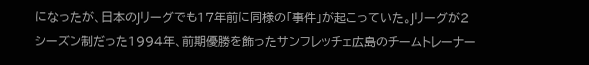になったが、日本のJリーグでも17年前に同様の「事件」が起こっていた。Jリーグが2シーズン制だった1994年、前期優勝を飾ったサンフレッチェ広島のチームトレーナー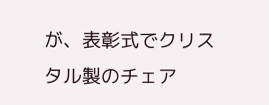が、表彰式でクリスタル製のチェア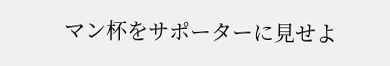マン杯をサポーターに見せよ